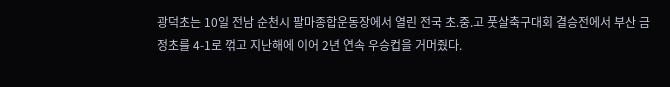광덕초는 10일 전남 순천시 팔마종합운동장에서 열린 전국 초.중.고 풋살축구대회 결승전에서 부산 금정초를 4-1로 꺾고 지난해에 이어 2년 연속 우승컵을 거머줬다.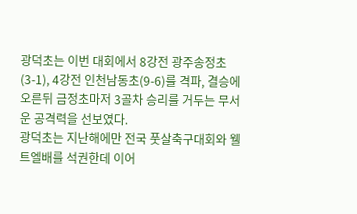광덕초는 이번 대회에서 8강전 광주송정초(3-1), 4강전 인천남동초(9-6)를 격파, 결승에 오른뒤 금정초마저 3골차 승리를 거두는 무서운 공격력을 선보였다.
광덕초는 지난해에만 전국 풋살축구대회와 웰트엘배를 석권한데 이어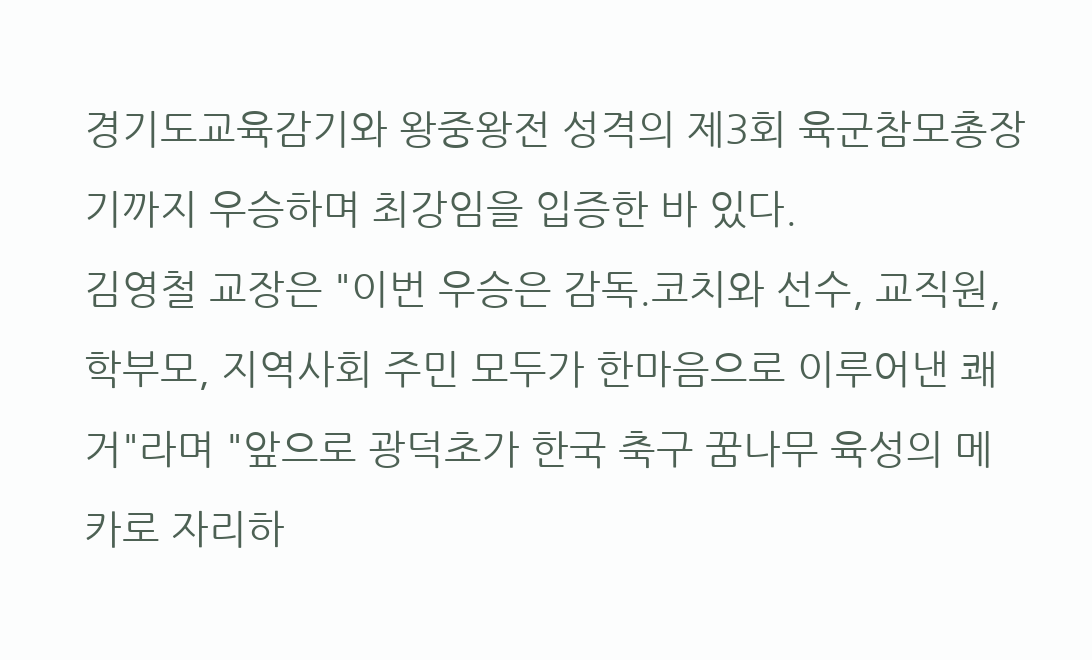경기도교육감기와 왕중왕전 성격의 제3회 육군참모총장기까지 우승하며 최강임을 입증한 바 있다.
김영철 교장은 "이번 우승은 감독.코치와 선수, 교직원, 학부모, 지역사회 주민 모두가 한마음으로 이루어낸 쾌거"라며 "앞으로 광덕초가 한국 축구 꿈나무 육성의 메카로 자리하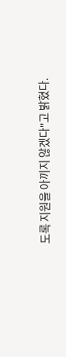도록 지원을 아끼지 않겠다"고 밝혔다.